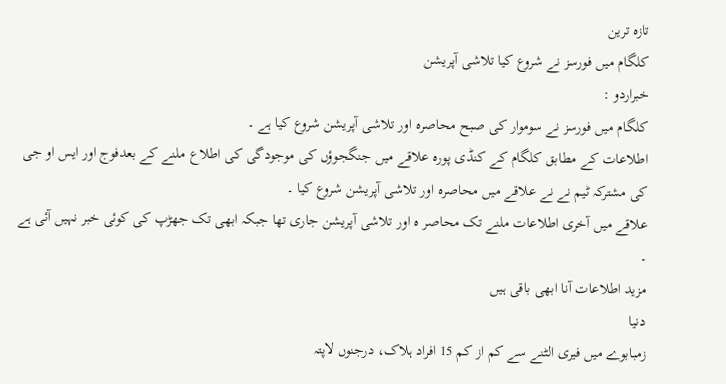تازہ ترین
کلگام میں فورسز نے شروع کیا تلاشی آپریشن
خبراردو :
کلگام میں فورسز نے سوموار کی صبح محاصرہ اور تلاشی آپریشن شروع کیا ہے ۔
اطلاعات کے مطابق کلگام کے کنڈی پورہ علاقے میں جنگجوؤں کی موجودگی کی اطلاع ملنے کے بعدفوج اور ایس او جی کی مشترکہ ٹیم نے نے علاقے میں محاصرہ اور تلاشی آپریشن شروع کیا ۔
علاقے میں آخری اطلاعات ملنے تک محاصر ہ اور تلاشی آپریشن جاری تھا جبکہ ابھی تک جھڑپ کی کوئی خبر نہیں آئی ہے ۔
مزید اطلاعات آنا ابھی باقی ہیں
دنیا
زمبابوے میں فیری الٹنے سے کم از کم 15 افراد ہلاک، درجنوں لاپتہ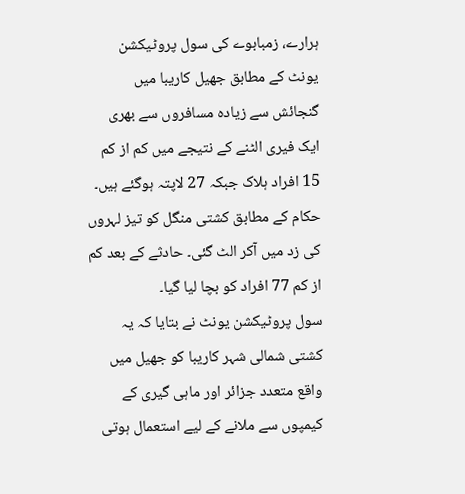ہرارے، زمبابوے کی سول پروٹیکشن یونٹ کے مطابق جھیل کاریبا میں گنجائش سے زیادہ مسافروں سے بھری ایک فیری الٹنے کے نتیجے میں کم از کم 15 افراد ہلاک جبکہ 27 لاپتہ ہوگئے ہیں۔
حکام کے مطابق کشتی منگل کو تیز لہروں کی زد میں آکر الٹ گئی۔ حادثے کے بعد کم از کم 77 افراد کو بچا لیا گیا۔
سول پروٹیکشن یونٹ نے بتایا کہ یہ کشتی شمالی شہر کاریبا کو جھیل میں واقع متعدد جزائر اور ماہی گیری کے کیمپوں سے ملانے کے لیے استعمال ہوتی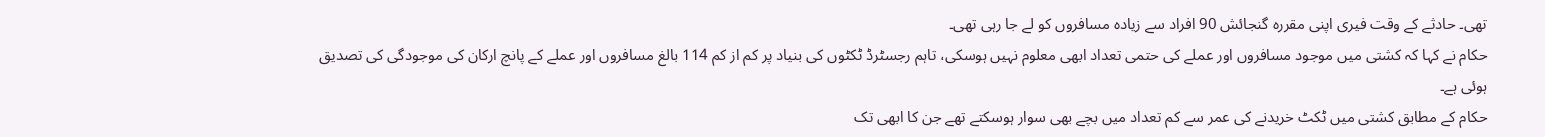تھی۔ حادثے کے وقت فیری اپنی مقررہ گنجائش 90 افراد سے زیادہ مسافروں کو لے جا رہی تھی۔
حکام نے کہا کہ کشتی میں موجود مسافروں اور عملے کی حتمی تعداد ابھی معلوم نہیں ہوسکی، تاہم رجسٹرڈ ٹکٹوں کی بنیاد پر کم از کم 114 بالغ مسافروں اور عملے کے پانچ ارکان کی موجودگی کی تصدیق ہوئی ہے۔
حکام کے مطابق کشتی میں ٹکٹ خریدنے کی عمر سے کم تعداد میں بچے بھی سوار ہوسکتے تھے جن کا ابھی تک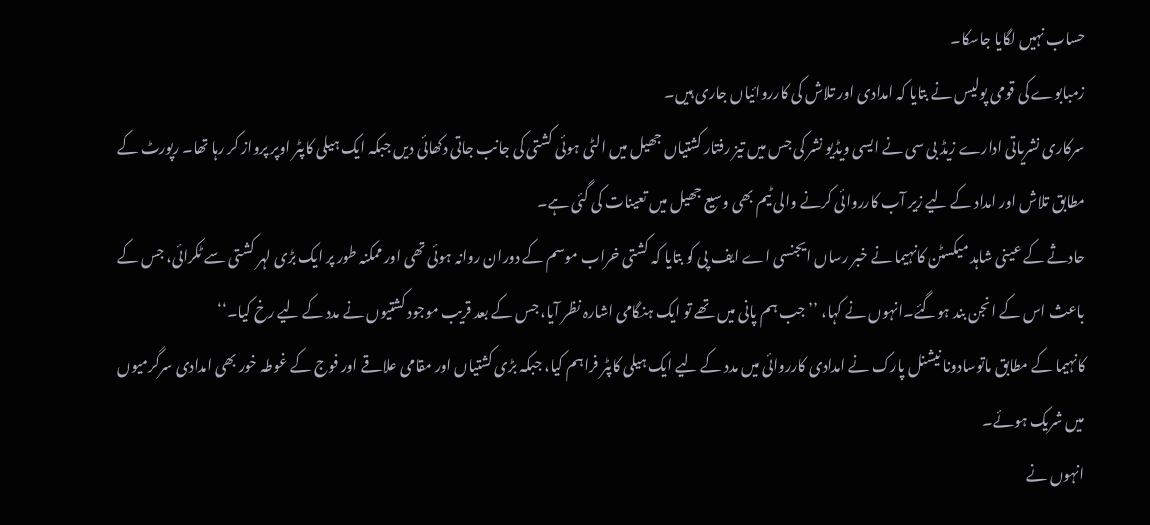حساب نہیں لگایا جاسکا۔
زمبابوے کی قومی پولیس نے بتایا کہ امدادی اور تلاش کی کارروائیاں جاری ہیں۔
سرکاری نشریاتی ادارے زیڈ بی سی نے ایسی ویڈیو نشر کی جس میں تیز رفتار کشتیاں جھیل میں الٹی ہوئی کشتی کی جانب جاتی دکھائی دیں جبکہ ایک ہیلی کاپٹر اوپر پرواز کر رہا تھا۔ رپورٹ کے مطابق تلاش اور امداد کے لیے زیر آب کارروائی کرنے والی ٹیم بھی وسیع جھیل میں تعینات کی گئی ہے۔
حادثے کے عینی شاہد میکسٹن کانہیما نے خبر رساں ایجنسی اے ایف پی کو بتایا کہ کشتی خراب موسم کے دوران روانہ ہوئی تھی اور ممکنہ طور پر ایک بڑی لہر کشتی سے ٹکرائی، جس کے باعث اس کے انجن بند ہوگئے۔انہوں نے کہا، ’’جب ہم پانی میں تھے تو ایک ہنگامی اشارہ نظر آیا، جس کے بعد قریب موجود کشتیوں نے مدد کے لیے رخ کیا۔‘‘
کانہیما کے مطابق ماتوسادونا نیشنل پارک نے امدادی کارروائی میں مدد کے لیے ایک ہیلی کاپٹر فراہم کیا، جبکہ بڑی کشتیاں اور مقامی علاقے اور فوج کے غوطہ خور بھی امدادی سرگرمیوں میں شریک ہوئے۔
انہوں نے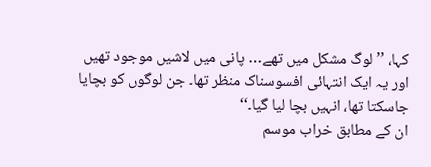کہا، ’’لوگ مشکل میں تھے… پانی میں لاشیں موجود تھیں اور یہ ایک انتہائی افسوسناک منظر تھا۔ جن لوگوں کو بچایا جاسکتا تھا، انہیں بچا لیا گیا۔‘‘
ان کے مطابق خراب موسم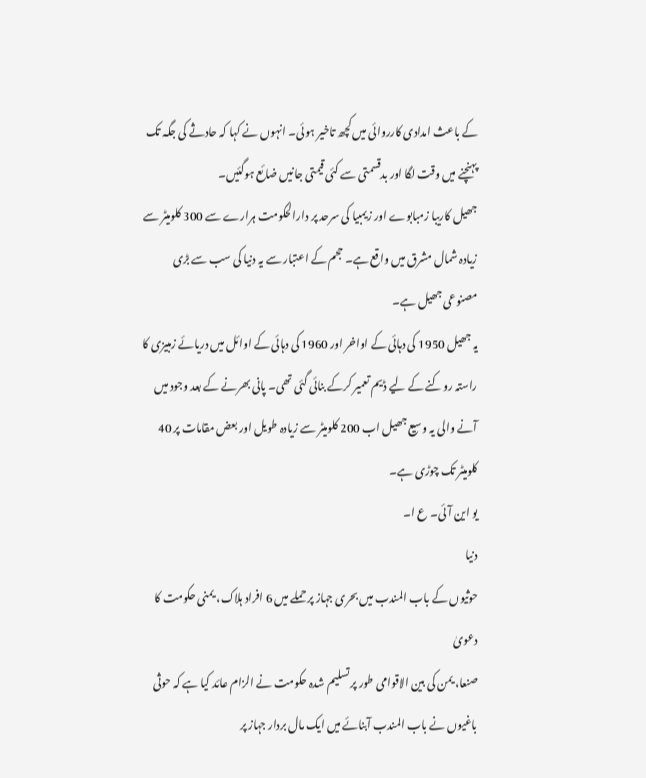کے باعث امدادی کارروائی میں کچھ تاخیر ہوئی۔ انہوں نے کہا کہ حادثے کی جگہ تک پہنچنے میں وقت لگا اور بدقسمتی سے کئی قیمتی جانیں ضائع ہوگئیں۔
جھیل کاریبا زمبابوے اور زیمبیا کی سرحد پر دارالحکومت ہرارے سے 300 کلومیٹر سے زیادہ شمال مشرق میں واقع ہے۔ حجم کے اعتبار سے یہ دنیا کی سب سے بڑی مصنوعی جھیل ہے۔
یہ جھیل 1950 کی دہائی کے اواخر اور 1960 کی دہائی کے اوائل میں دریائے زمبیزی کا راستہ روکنے کے لیے ڈیم تعمیر کرکے بنائی گئی تھی۔ پانی بھرنے کے بعد وجود میں آنے والی یہ وسیع جھیل اب 200 کلومیٹر سے زیادہ طویل اور بعض مقامات پر 40 کلومیٹر تک چوڑی ہے۔
یو این آئی۔ ع ا۔
دنیا
حوثیوں کے باب المندب میں بحری جہاز پر حملے میں 6 افراد ہلاک، یمنی حکومت کا دعویٰ
صنعا، یمن کی بین الاقوامی طور پر تسلیم شدہ حکومت نے الزام عائد کیا ہے کہ حوثی باغیوں نے باب المندب آبنائے میں ایک مال بردار جہاز پر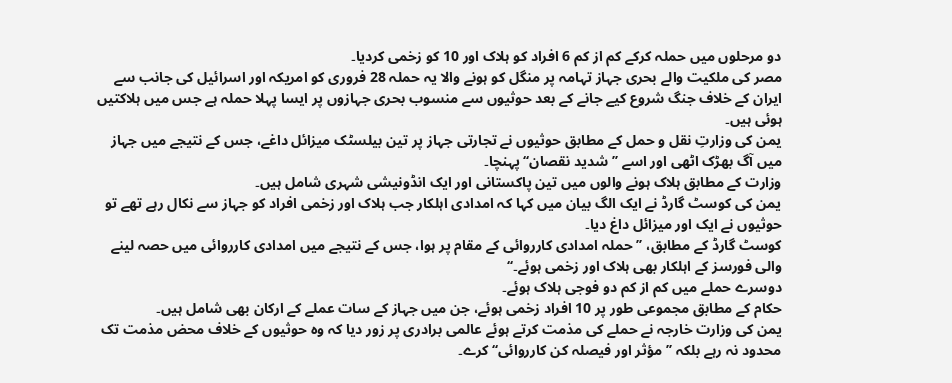دو مرحلوں میں حملہ کرکے کم از کم 6 افراد کو ہلاک اور 10 کو زخمی کردیا۔
مصر کی ملکیت والے بحری جہاز تہامہ پر منگل کو ہونے والا یہ حملہ 28 فروری کو امریکہ اور اسرائیل کی جانب سے ایران کے خلاف جنگ شروع کیے جانے کے بعد حوثیوں سے منسوب بحری جہازوں پر ایسا پہلا حملہ ہے جس میں ہلاکتیں ہوئی ہیں۔
یمن کی وزارتِ نقل و حمل کے مطابق حوثیوں نے تجارتی جہاز پر تین بیلسٹک میزائل داغے، جس کے نتیجے میں جہاز میں آگ بھڑک اٹھی اور اسے ’’شدید نقصان‘‘ پہنچا۔
وزارت کے مطابق ہلاک ہونے والوں میں تین پاکستانی اور ایک انڈونیشی شہری شامل ہیں۔
یمن کی کوسٹ گارڈ نے ایک الگ بیان میں کہا کہ امدادی اہلکار جب ہلاک اور زخمی افراد کو جہاز سے نکال رہے تھے تو حوثیوں نے ایک اور میزائل داغ دیا۔
کوسٹ گارڈ کے مطابق، ’’حملہ امدادی کارروائی کے مقام پر ہوا، جس کے نتیجے میں امدادی کارروائی میں حصہ لینے والی فورسز کے اہلکار بھی ہلاک اور زخمی ہوئے۔‘‘
دوسرے حملے میں کم از کم دو فوجی ہلاک ہوئے۔
حکام کے مطابق مجموعی طور پر 10 افراد زخمی ہوئے، جن میں جہاز کے سات عملے کے ارکان بھی شامل ہیں۔
یمن کی وزارت خارجہ نے حملے کی مذمت کرتے ہوئے عالمی برادری پر زور دیا کہ وہ حوثیوں کے خلاف محض مذمت تک محدود نہ رہے بلکہ ’’مؤثر اور فیصلہ کن کارروائی‘‘ کرے۔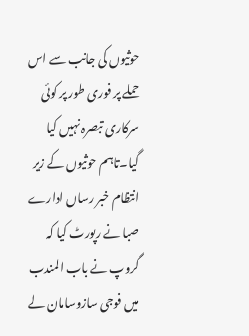حوثیوں کی جانب سے اس حملے پر فوری طور پر کوئی سرکاری تبصرہ نہیں کیا گیا۔تاہم حوثیوں کے زیر انتظام خبر رساں ادارے صبا نے رپورٹ کیا کہ گروپ نے باب المندب میں فوجی سازوسامان لے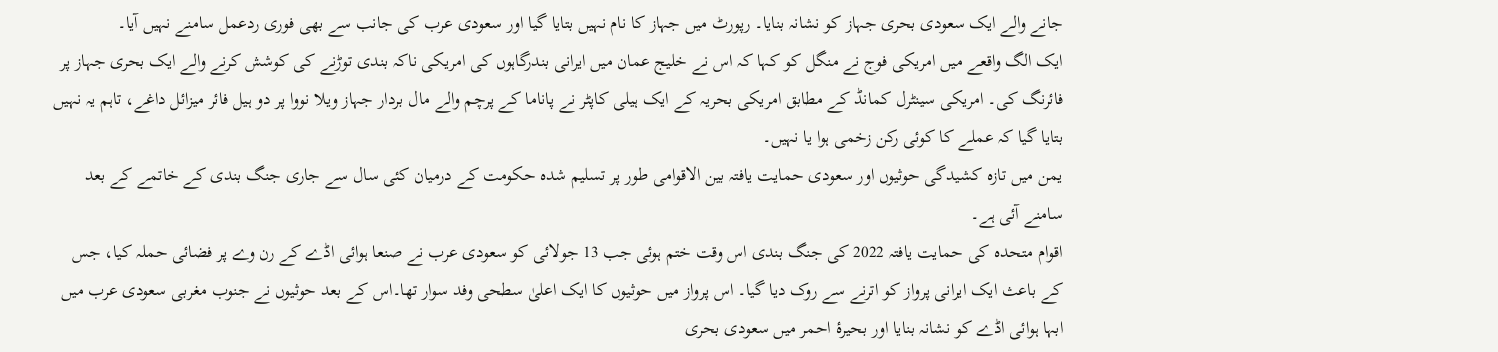جانے والے ایک سعودی بحری جہاز کو نشانہ بنایا۔ رپورٹ میں جہاز کا نام نہیں بتایا گیا اور سعودی عرب کی جانب سے بھی فوری ردعمل سامنے نہیں آیا۔
ایک الگ واقعے میں امریکی فوج نے منگل کو کہا کہ اس نے خلیج عمان میں ایرانی بندرگاہوں کی امریکی ناکہ بندی توڑنے کی کوشش کرنے والے ایک بحری جہاز پر فائرنگ کی۔ امریکی سینٹرل کمانڈ کے مطابق امریکی بحریہ کے ایک ہیلی کاپٹر نے پاناما کے پرچم والے مال بردار جہاز ویلا نووا پر دو ہیل فائر میزائل داغے، تاہم یہ نہیں بتایا گیا کہ عملے کا کوئی رکن زخمی ہوا یا نہیں۔
یمن میں تازہ کشیدگی حوثیوں اور سعودی حمایت یافتہ بین الاقوامی طور پر تسلیم شدہ حکومت کے درمیان کئی سال سے جاری جنگ بندی کے خاتمے کے بعد سامنے آئی ہے۔
اقوام متحدہ کی حمایت یافتہ 2022 کی جنگ بندی اس وقت ختم ہوئی جب 13 جولائی کو سعودی عرب نے صنعا ہوائی اڈے کے رن وے پر فضائی حملہ کیا، جس کے باعث ایک ایرانی پرواز کو اترنے سے روک دیا گیا۔ اس پرواز میں حوثیوں کا ایک اعلیٰ سطحی وفد سوار تھا۔اس کے بعد حوثیوں نے جنوب مغربی سعودی عرب میں ابہا ہوائی اڈے کو نشانہ بنایا اور بحیرۂ احمر میں سعودی بحری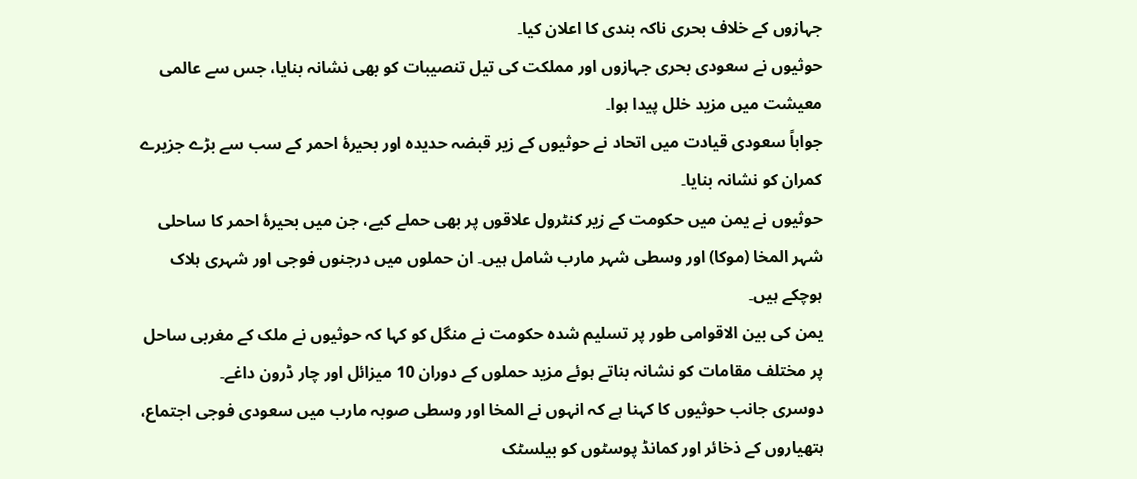جہازوں کے خلاف بحری ناکہ بندی کا اعلان کیا۔
حوثیوں نے سعودی بحری جہازوں اور مملکت کی تیل تنصیبات کو بھی نشانہ بنایا، جس سے عالمی معیشت میں مزید خلل پیدا ہوا۔
جواباً سعودی قیادت میں اتحاد نے حوثیوں کے زیر قبضہ حدیدہ اور بحیرۂ احمر کے سب سے بڑے جزیرے کمران کو نشانہ بنایا۔
حوثیوں نے یمن میں حکومت کے زیر کنٹرول علاقوں پر بھی حملے کیے، جن میں بحیرۂ احمر کا ساحلی شہر المخا (موکا) اور وسطی شہر مارب شامل ہیں۔ ان حملوں میں درجنوں فوجی اور شہری ہلاک ہوچکے ہیں۔
یمن کی بین الاقوامی طور پر تسلیم شدہ حکومت نے منگل کو کہا کہ حوثیوں نے ملک کے مغربی ساحل پر مختلف مقامات کو نشانہ بناتے ہوئے مزید حملوں کے دوران 10 میزائل اور چار ڈرون داغے۔
دوسری جانب حوثیوں کا کہنا ہے کہ انہوں نے المخا اور وسطی صوبہ مارب میں سعودی فوجی اجتماع، ہتھیاروں کے ذخائر اور کمانڈ پوسٹوں کو بیلسٹک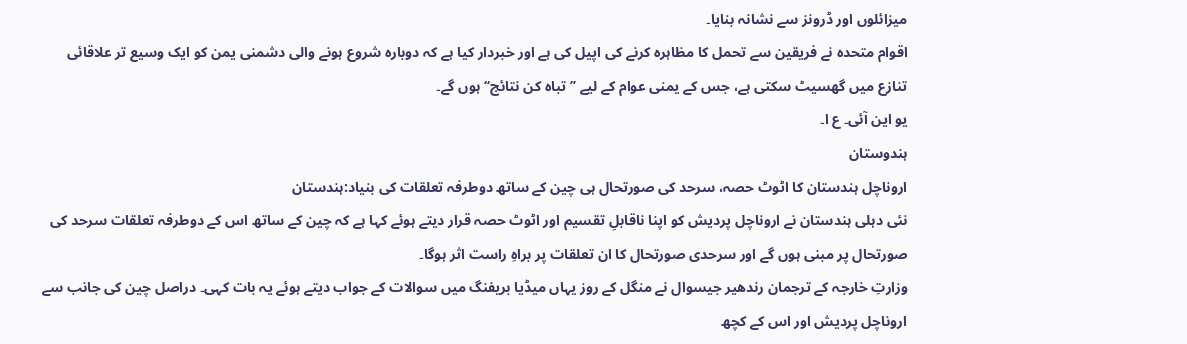میزائلوں اور ڈرونز سے نشانہ بنایا۔
اقوام متحدہ نے فریقین سے تحمل کا مظاہرہ کرنے کی اپیل کی ہے اور خبردار کیا ہے کہ دوبارہ شروع ہونے والی دشمنی یمن کو ایک وسیع تر علاقائی تنازع میں گھسیٹ سکتی ہے، جس کے یمنی عوام کے لیے ’’تباہ کن نتائج‘‘ ہوں گے۔
یو این آئی۔ ع ا۔
ہندوستان
اروناچل ہندستان کا اٹوٹ حصہ، سرحد کی صورتحال ہی چین کے ساتھ دوطرفہ تعلقات کی بنیاد:ہندستان
نئی دہلی ہندستان نے اروناچل پردیش کو اپنا ناقابلِ تقسیم اور اٹوٹ حصہ قرار دیتے ہوئے کہا ہے کہ چین کے ساتھ اس کے دوطرفہ تعلقات سرحد کی صورتحال پر مبنی ہوں گے اور سرحدی صورتحال کا ان تعلقات پر براہِ راست اثر ہوگا۔
وزارتِ خارجہ کے ترجمان رندھیر جیسوال نے منگل کے روز یہاں میڈیا بریفنگ میں سوالات کے جواب دیتے ہوئے یہ بات کہی۔ دراصل چین کی جانب سے اروناچل پردیش اور اس کے کچھ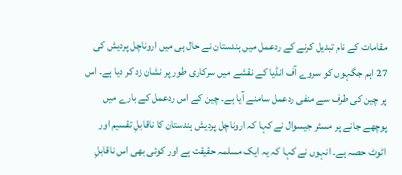مقامات کے نام تبدیل کرنے کے ردعمل میں ہندستان نے حال ہی میں اروناچل پردیش کی 27 اہم جگہوں کو سروے آف انڈیا کے نقشے میں سرکاری طور پر نشان زد کر دیا ہے۔ اس پر چین کی طرف سے منفی ردعمل سامنے آیا ہے۔ چین کے اس ردعمل کے بارے میں پوچھے جانے پر مسٹر جیسوال نے کہا کہ اروناچل پردیش ہندستان کا ناقابلِ تقسیم اور اٹوٹ حصہ ہے۔ انہوں نے کہا کہ یہ ایک مسلمہ حقیقت ہے اور کوئی بھی اس ناقابلِ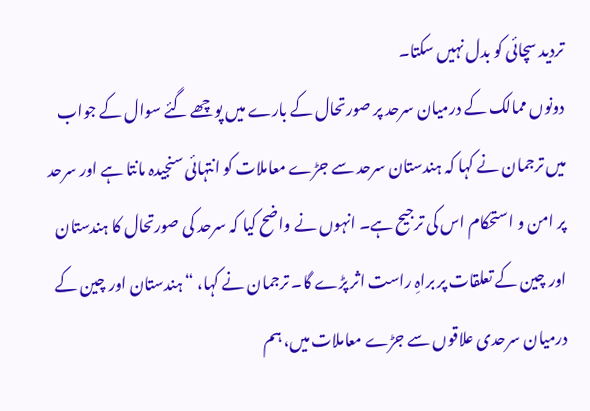تردید سچائی کو بدل نہیں سکتا۔
دونوں ممالک کے درمیان سرحد پر صورتحال کے بارے میں پوچھے گئے سوال کے جواب میں ترجمان نے کہا کہ ہندستان سرحد سے جڑے معاملات کو انتہائی سنجیدہ مانتا ہے اور سرحد پر امن و استحکام اس کی ترجیح ہے۔ انہوں نے واضح کیا کہ سرحد کی صورتحال کا ہندستان اور چین کے تعلقات پر براہِ راست اثر پڑے گا۔ ترجمان نے کہا، “ہندستان اور چین کے درمیان سرحدی علاقوں سے جڑے معاملات میں، ہم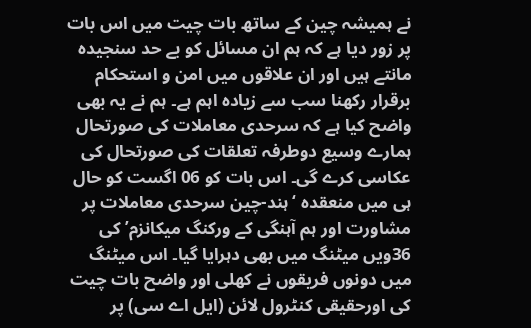نے ہمیشہ چین کے ساتھ بات چیت میں اس بات پر زور دیا ہے کہ ہم ان مسائل کو بے حد سنجیدہ مانتے ہیں اور ان علاقوں میں امن و استحکام برقرار رکھنا سب سے زیادہ اہم ہے۔ ہم نے یہ بھی واضح کیا ہے کہ سرحدی معاملات کی صورتحال ہمارے وسیع دوطرفہ تعلقات کی صورتحال کی عکاسی کرے گی۔ اس بات کو 06 اگست کو حال ہی میں منعقدہ ‘ہند-چین سرحدی معاملات پر مشاورت اور ہم آہنگی کے ورکنگ میکانزم’ کی 36ویں میٹنگ میں بھی دہرایا گیا۔ اس میٹنگ میں دونوں فریقوں نے کھلی اور واضح بات چیت کی اورحقیقی کنٹرول لائن (ایل اے سی) پر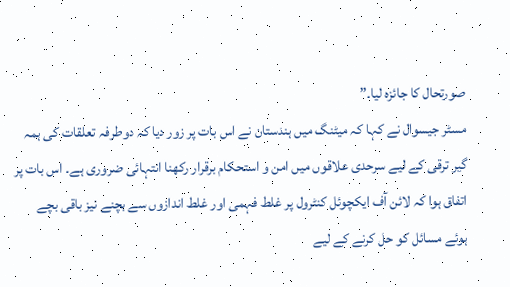صورتحال کا جائزہ لیا۔”
مسٹر جیسوال نے کہا کہ میٹنگ میں ہندستان نے اس بات پر زور دیا کہ دوطرفہ تعلقات کی ہمہ گیر ترقی کے لیے سرحدی علاقوں میں امن و استحکام برقرار رکھنا انتہائی ضروری ہے۔ اس بات پر اتفاق ہوا کہ لائن آف ایکچوئل کنٹرول پر غلط فہمی اور غلط اندازوں سے بچنے نیز باقی بچے ہوئے مسائل کو حل کرنے کے لیے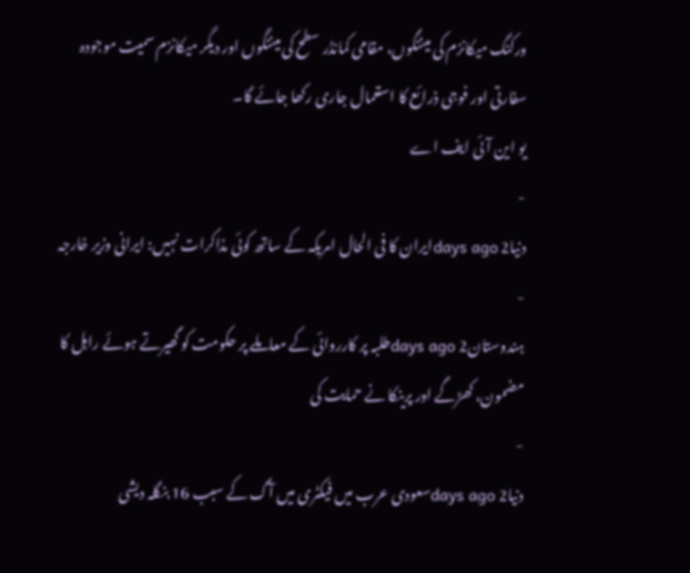ورکنگ میکانزم کی میٹنگوں، مقامی کمانڈر سطح کی میٹنگوں اور دیگر میکانزم سمیت موجودہ سفارتی اور فوجی ذرائع کا استعمال جاری رکھا جائے گا۔
یو این آئی ایف اے
-
دنیا2 days agoایران کا فی الحال امریکہ کے ساتھ کوئی مذاکرات نہیں: ایرانی وزیر خارجہ
-
ہندوستان2 days agoطلبہ پر کارروائی کے معاملے پر حکومت کو گھیرتے ہوئے راہل کا مضمون، کھڑگے اور پرینکا نے حمایت کی
-
دنیا2 days agoسعودی عرب میں فیکٹری میں آگ کے سبب 16 بنگلہ دیشی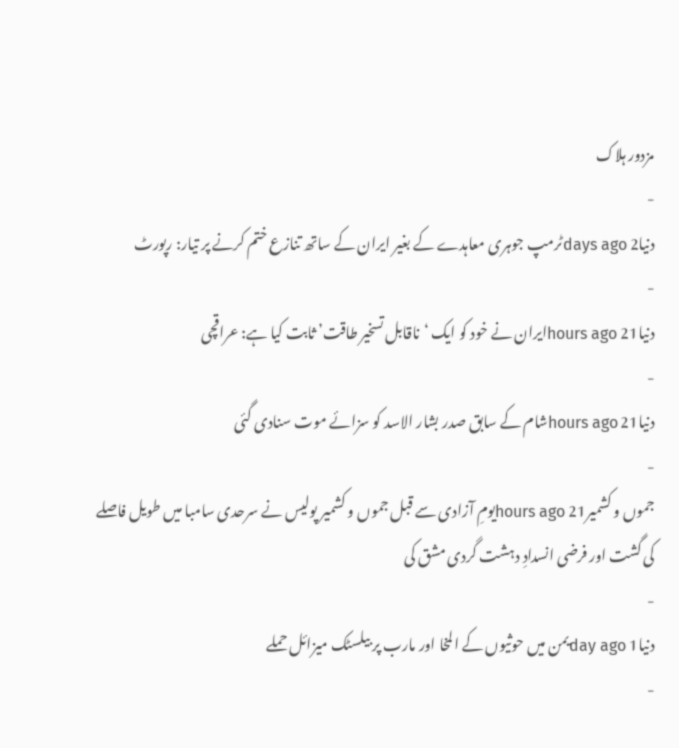مزدور ہلاک
-
دنیا2 days agoٹرمپ جوہری معاہدے کے بغیر ایران کے ساتھ تنازع ختم کرنے پر تیار: رپورٹ
-
دنیا21 hours agoایران نے خود کو ایک ‘ناقابل تسخیر طاقت’ ثابت کیا ہے: عراقچی
-
دنیا21 hours agoشام کے سابق صدر بشار الاسد کو سزائے موت سنادی گئی
-
جموں و کشمیر21 hours agoیومِ آزادی سے قبل جموں و کشمیر پولیس نے سرحدی سامبا میں طویل فاصلے کی گشت اور فرضی انسدادِ دہشت گردی مشق کی
-
دنیا1 day agoیمن میں حوثیوں کے المخا اور مارب پر بیلسٹک میزائل حملے
-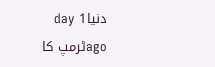دنیا1 day agoٹرمپ کا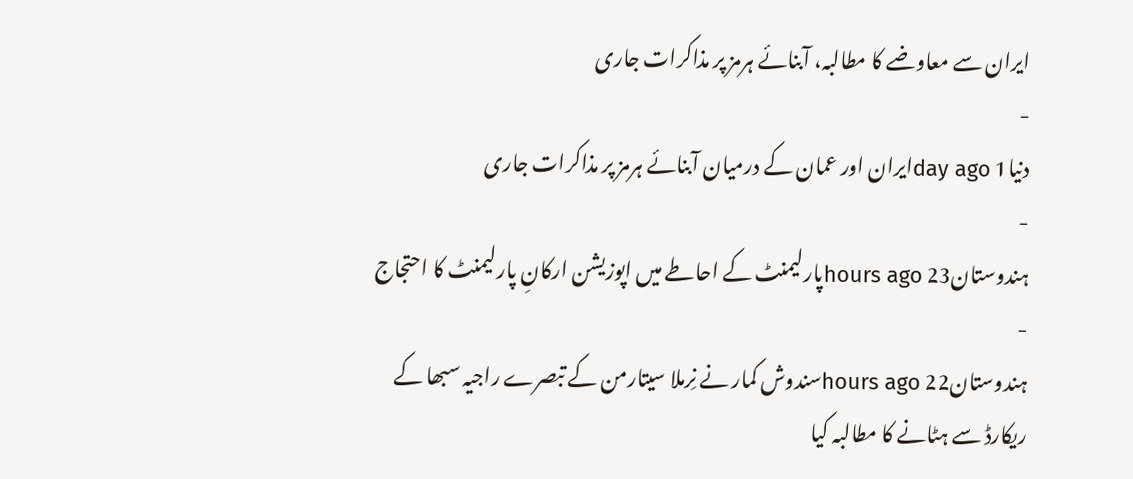ایران سے معاوضے کا مطالبہ، آبنائے ہرمز پر مذاکرات جاری
-
دنیا1 day agoایران اور عمان کے درمیان آبنائے ہرمز پر مذاکرات جاری
-
ہندوستان23 hours agoپارلیمنٹ کے احاطے میں اپوزیشن ارکانِ پارلیمنٹ کا احتجاج
-
ہندوستان22 hours agoسندوش کمار نے نِرملا سیتارمن کے تبصرے راجیہ سبھا کے ریکارڈ سے ہٹانے کا مطالبہ کیا